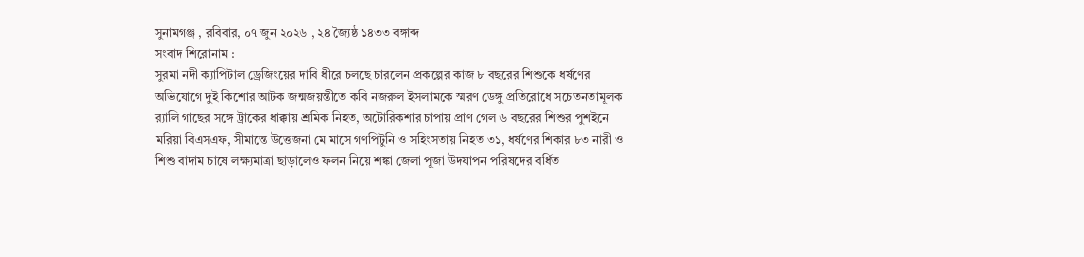সুনামগঞ্জ , রবিবার, ০৭ জুন ২০২৬ , ২৪ জ্যৈষ্ঠ ১৪৩৩ বঙ্গাব্দ
সংবাদ শিরোনাম :
সুরমা নদী ক্যাপিটাল ড্রেজিংয়ের দাবি ধীরে চলছে চারলেন প্রকল্পের কাজ ৮ বছরের শিশুকে ধর্ষণের অভিযোগে দুই কিশোর আটক জন্মজয়ন্তীতে কবি নজরুল ইসলামকে স্মরণ ডেঙ্গু প্রতিরোধে সচেতনতামূলক র‌্যালি গাছের সঙ্গে ট্রাকের ধাক্কায় শ্রমিক নিহত, অটোরিকশার চাপায় প্রাণ গেল ৬ বছরের শিশুর পুশইনে মরিয়া বিএসএফ, সীমান্তে উত্তেজনা মে মাসে গণপিটুনি ও সহিংসতায় নিহত ৩১, ধর্ষণের শিকার ৮৩ নারী ও শিশু বাদাম চাষে লক্ষ্যমাত্রা ছাড়ালেও ফলন নিয়ে শঙ্কা জেলা পূজা উদযাপন পরিষদের বর্ধিত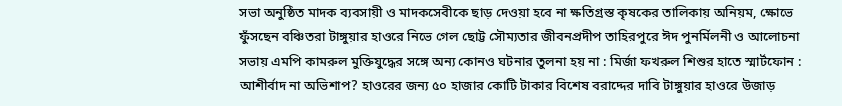সভা অনুষ্ঠিত মাদক ব্যবসায়ী ও মাদকসেবীকে ছাড় দেওয়া হবে না ক্ষতিগ্রস্ত কৃষকের তালিকায় অনিয়ম, ক্ষোভে ফুঁসছেন বঞ্চিতরা টাঙ্গুয়ার হাওরে নিভে গেল ছোট্ট সৌম্যতার জীবনপ্রদীপ তাহিরপুরে ঈদ পুনর্মিলনী ও আলোচনা সভায় এমপি কামরুল মুক্তিযুদ্ধের সঙ্গে অন্য কোনও ঘটনার তুলনা হয় না : মির্জা ফখরুল শিশুর হাতে স্মার্টফোন : আশীর্বাদ না অভিশাপ? হাওরের জন্য ৫০ হাজার কোটি টাকার বিশেষ বরাদ্দের দাবি টাঙ্গুয়ার হাওরে উজাড়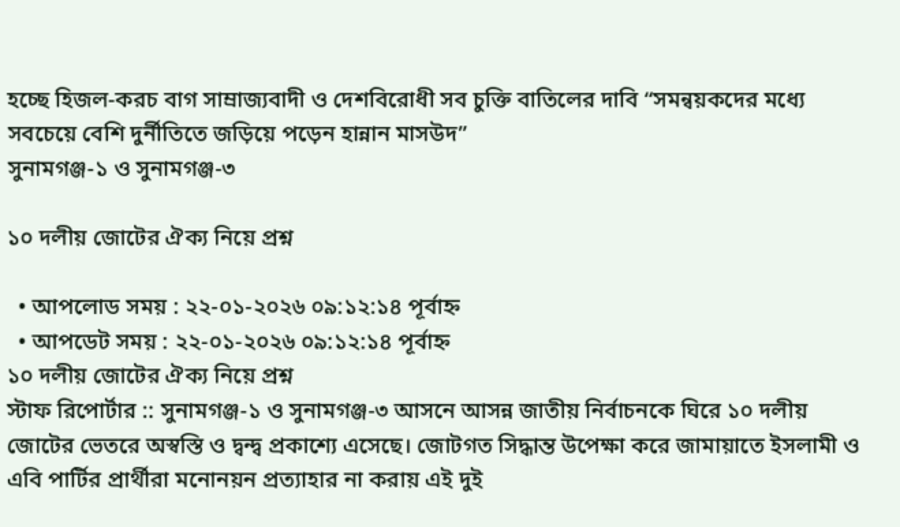হচ্ছে হিজল-করচ বাগ সাম্রাজ্যবাদী ও দেশবিরোধী সব চুক্তি বাতিলের দাবি “সমন্বয়কদের মধ্যে সবচেয়ে বেশি দুর্নীতিতে জড়িয়ে পড়েন হান্নান মাসউদ”
সুনামগঞ্জ-১ ও সুনামগঞ্জ-৩

১০ দলীয় জোটের ঐক্য নিয়ে প্রশ্ন

  • আপলোড সময় : ২২-০১-২০২৬ ০৯:১২:১৪ পূর্বাহ্ন
  • আপডেট সময় : ২২-০১-২০২৬ ০৯:১২:১৪ পূর্বাহ্ন
১০ দলীয় জোটের ঐক্য নিয়ে প্রশ্ন
স্টাফ রিপোর্টার :: সুনামগঞ্জ-১ ও সুনামগঞ্জ-৩ আসনে আসন্ন জাতীয় নির্বাচনকে ঘিরে ১০ দলীয় জোটের ভেতরে অস্বস্তি ও দ্বন্দ্ব প্রকাশ্যে এসেছে। জোটগত সিদ্ধান্ত উপেক্ষা করে জামায়াতে ইসলামী ও এবি পার্টির প্রার্থীরা মনোনয়ন প্রত্যাহার না করায় এই দুই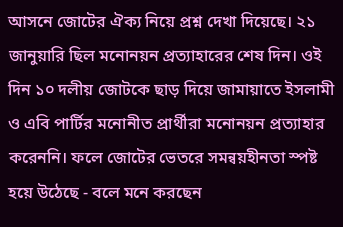আসনে জোটের ঐক্য নিয়ে প্রশ্ন দেখা দিয়েছে। ২১ জানুয়ারি ছিল মনোনয়ন প্রত্যাহারের শেষ দিন। ওই দিন ১০ দলীয় জোটকে ছাড় দিয়ে জামায়াতে ইসলামী ও এবি পার্টির মনোনীত প্রার্থীরা মনোনয়ন প্রত্যাহার করেননি। ফলে জোটের ভেতরে সমন্বয়হীনতা স্পষ্ট হয়ে উঠেছে - বলে মনে করছেন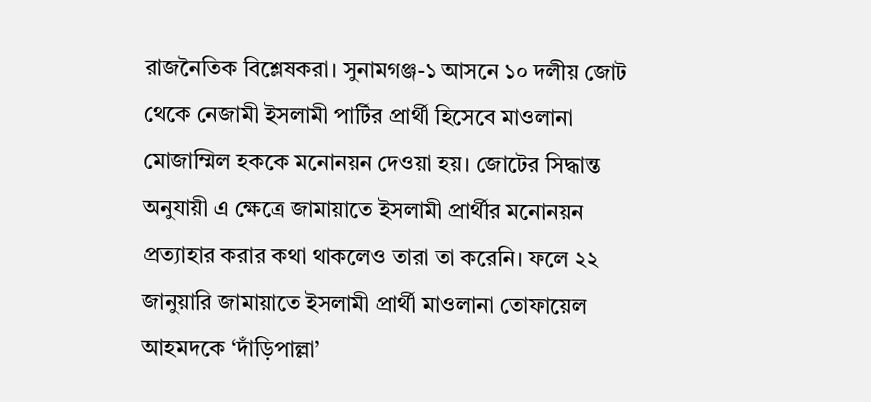রাজনৈতিক বিশ্লেষকরা। সুনামগঞ্জ-১ আসনে ১০ দলীয় জোট থেকে নেজামী ইসলামী পার্টির প্রার্থী হিসেবে মাওলানা মোজাম্মিল হককে মনোনয়ন দেওয়া হয়। জোটের সিদ্ধান্ত অনুযায়ী এ ক্ষেত্রে জামায়াতে ইসলামী প্রার্থীর মনোনয়ন প্রত্যাহার করার কথা থাকলেও তারা তা করেনি। ফলে ২২ জানুয়ারি জামায়াতে ইসলামী প্রার্থী মাওলানা তোফায়েল আহমদকে ‘দাঁড়িপাল্লা’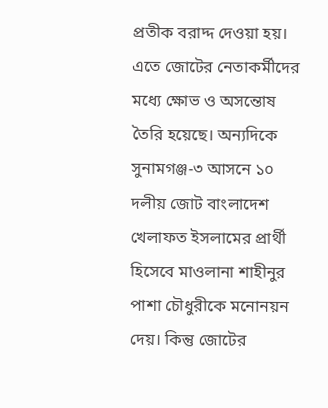প্রতীক বরাদ্দ দেওয়া হয়। এতে জোটের নেতাকর্মীদের মধ্যে ক্ষোভ ও অসন্তোষ তৈরি হয়েছে। অন্যদিকে সুনামগঞ্জ-৩ আসনে ১০ দলীয় জোট বাংলাদেশ খেলাফত ইসলামের প্রার্থী হিসেবে মাওলানা শাহীনুর পাশা চৌধুরীকে মনোনয়ন দেয়। কিন্তু জোটের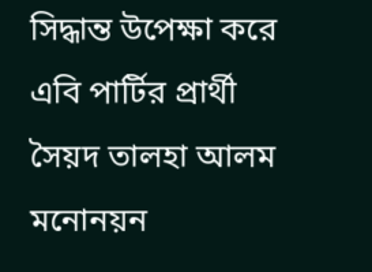সিদ্ধান্ত উপেক্ষা করে এবি পার্টির প্রার্থী সৈয়দ তালহা আলম মনোনয়ন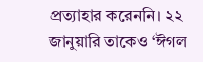প্রত্যাহার করেননি। ২২ জানুয়ারি তাকেও ‘ঈগল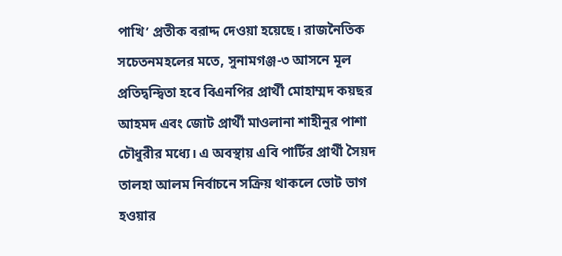পাখি’ প্রতীক বরাদ্দ দেওয়া হয়েছে। রাজনৈতিক সচেতনমহলের মতে, সুনামগঞ্জ-৩ আসনে মূল প্রতিদ্বন্দ্বিতা হবে বিএনপির প্রার্থী মোহাম্মদ কয়ছর আহমদ এবং জোট প্রার্থী মাওলানা শাহীনুর পাশা চৌধুরীর মধ্যে। এ অবস্থায় এবি পার্টির প্রার্থী সৈয়দ তালহা আলম নির্বাচনে সক্রিয় থাকলে ভোট ভাগ হওয়ার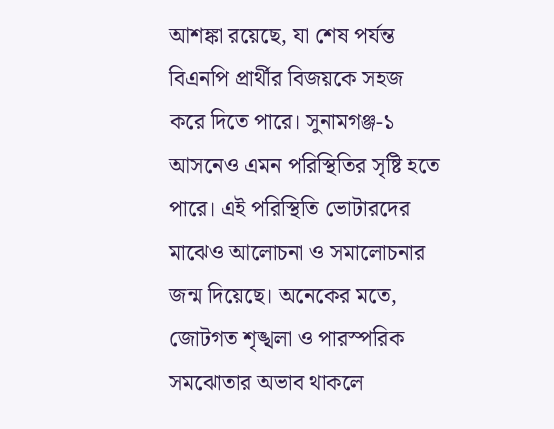আশঙ্কা রয়েছে, যা শেষ পর্যন্ত বিএনপি প্রার্থীর বিজয়কে সহজ করে দিতে পারে। সুনামগঞ্জ-১ আসনেও এমন পরিস্থিতির সৃষ্টি হতে পারে। এই পরিস্থিতি ভোটারদের মাঝেও আলোচনা ও সমালোচনার জন্ম দিয়েছে। অনেকের মতে, জোটগত শৃঙ্খলা ও পারস্পরিক সমঝোতার অভাব থাকলে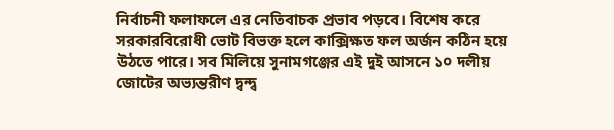নির্বাচনী ফলাফলে এর নেতিবাচক প্রভাব পড়বে। বিশেষ করে সরকারবিরোধী ভোট বিভক্ত হলে কাক্সিক্ষত ফল অর্জন কঠিন হয়ে উঠতে পারে। সব মিলিয়ে সুনামগঞ্জের এই দুই আসনে ১০ দলীয় জোটের অভ্যন্তরীণ দ্বন্দ্ব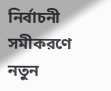নির্বাচনী সমীকরণে নতুন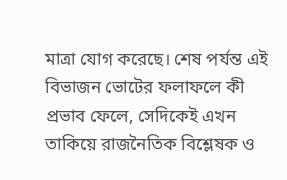মাত্রা যোগ করেছে। শেষ পর্যন্ত এই বিভাজন ভোটের ফলাফলে কী প্রভাব ফেলে, সেদিকেই এখন তাকিয়ে রাজনৈতিক বিশ্লেষক ও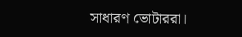সাধারণ ভোটাররা।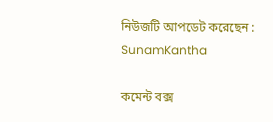নিউজটি আপডেট করেছেন : SunamKantha

কমেন্ট বক্স